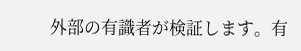外部の有識者が検証します。有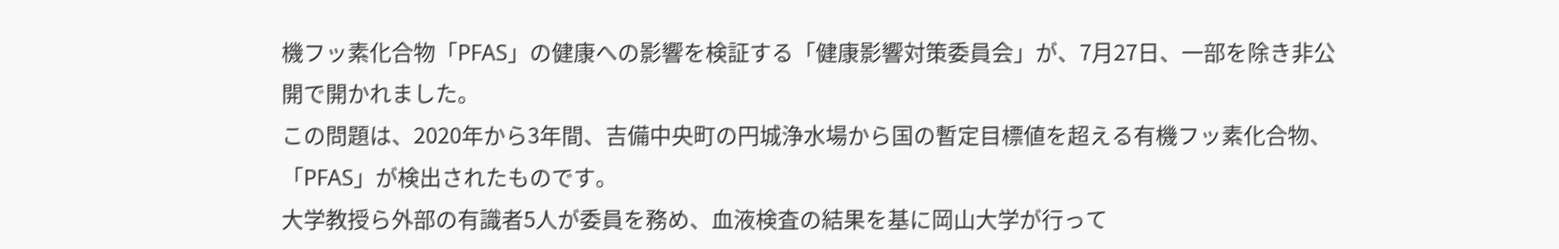機フッ素化合物「PFAS」の健康への影響を検証する「健康影響対策委員会」が、7月27日、一部を除き非公開で開かれました。
この問題は、2020年から3年間、吉備中央町の円城浄水場から国の暫定目標値を超える有機フッ素化合物、「PFAS」が検出されたものです。
大学教授ら外部の有識者5人が委員を務め、血液検査の結果を基に岡山大学が行って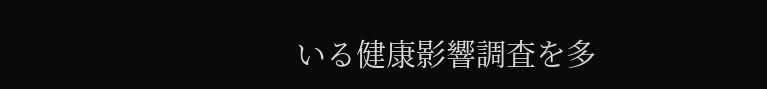いる健康影響調査を多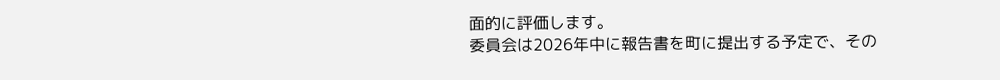面的に評価します。
委員会は2026年中に報告書を町に提出する予定で、その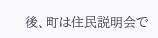後、町は住民説明会で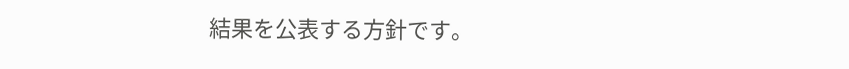結果を公表する方針です。